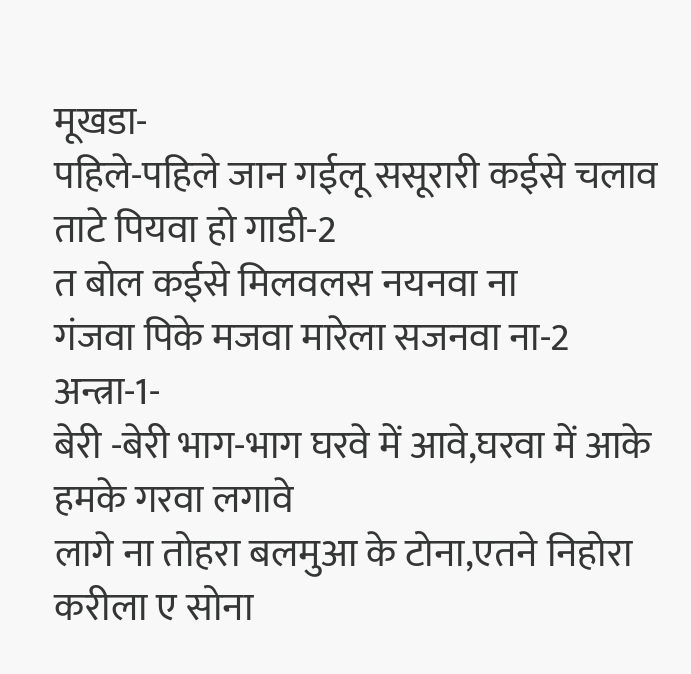मूखडा-
पहिले-पहिले जान गईलू ससूरारी कईसे चलाव ताटे पियवा हो गाडी-2
त बोल कईसे मिलवलस नयनवा ना
गंजवा पिके मजवा मारेला सजनवा ना-2
अन्त्रा-1-
बेरी -बेरी भाग-भाग घरवे में आवे,घरवा में आके हमके गरवा लगावे
लागे ना तोहरा बलमुआ के टोना,एतने निहोरा करीला ए सोना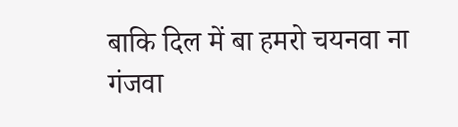बाकि दिल में बा हमरो चयनवा ना
गंजवा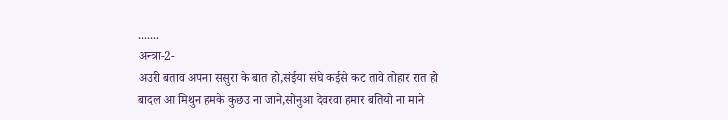.......
अन्त्रा-2-
अउरी बताव अपना ससुरा के बात हो,संईया संघे कईसे कट तावे तोहार रात हो
बादल आ मिथुन हमके कुछउ ना जाने,सोनुआ देवरवा हमार बतियो ना माने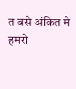त बसे अंकित मे हमरो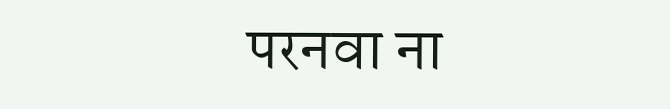परनवा ना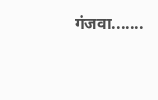गंजवा.......